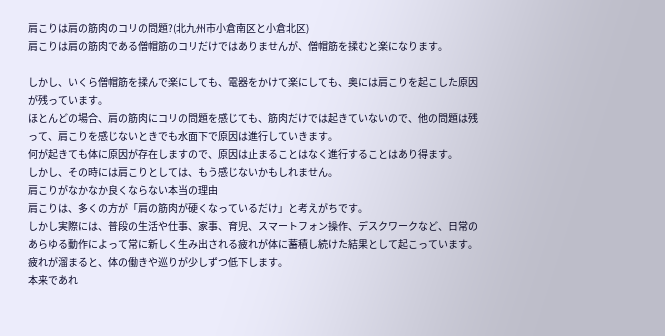肩こりは肩の筋肉のコリの問題?(北九州市小倉南区と小倉北区)
肩こりは肩の筋肉である僧帽筋のコリだけではありませんが、僧帽筋を揉むと楽になります。

しかし、いくら僧帽筋を揉んで楽にしても、電器をかけて楽にしても、奥には肩こりを起こした原因が残っています。
ほとんどの場合、肩の筋肉にコリの問題を感じても、筋肉だけでは起きていないので、他の問題は残って、肩こりを感じないときでも水面下で原因は進行していきます。
何が起きても体に原因が存在しますので、原因は止まることはなく進行することはあり得ます。
しかし、その時には肩こりとしては、もう感じないかもしれません。
肩こりがなかなか良くならない本当の理由
肩こりは、多くの方が「肩の筋肉が硬くなっているだけ」と考えがちです。
しかし実際には、普段の生活や仕事、家事、育児、スマートフォン操作、デスクワークなど、日常のあらゆる動作によって常に新しく生み出される疲れが体に蓄積し続けた結果として起こっています。
疲れが溜まると、体の働きや巡りが少しずつ低下します。
本来であれ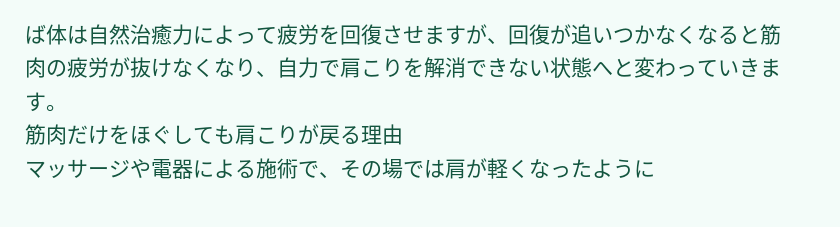ば体は自然治癒力によって疲労を回復させますが、回復が追いつかなくなると筋肉の疲労が抜けなくなり、自力で肩こりを解消できない状態へと変わっていきます。
筋肉だけをほぐしても肩こりが戻る理由
マッサージや電器による施術で、その場では肩が軽くなったように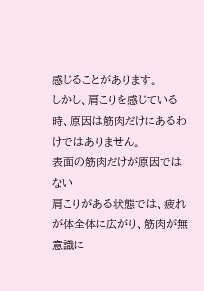感じることがあります。
しかし、肩こりを感じている時、原因は筋肉だけにあるわけではありません。
表面の筋肉だけが原因ではない
肩こりがある状態では、疲れが体全体に広がり、筋肉が無意識に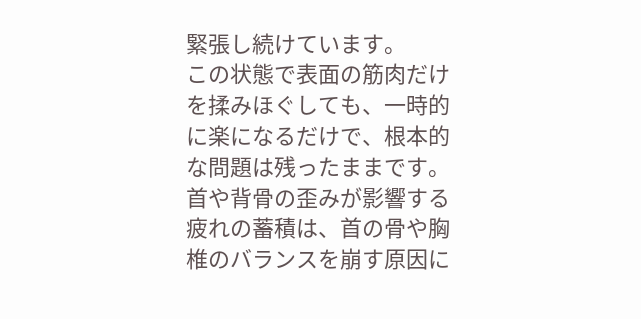緊張し続けています。
この状態で表面の筋肉だけを揉みほぐしても、一時的に楽になるだけで、根本的な問題は残ったままです。
首や背骨の歪みが影響する
疲れの蓄積は、首の骨や胸椎のバランスを崩す原因に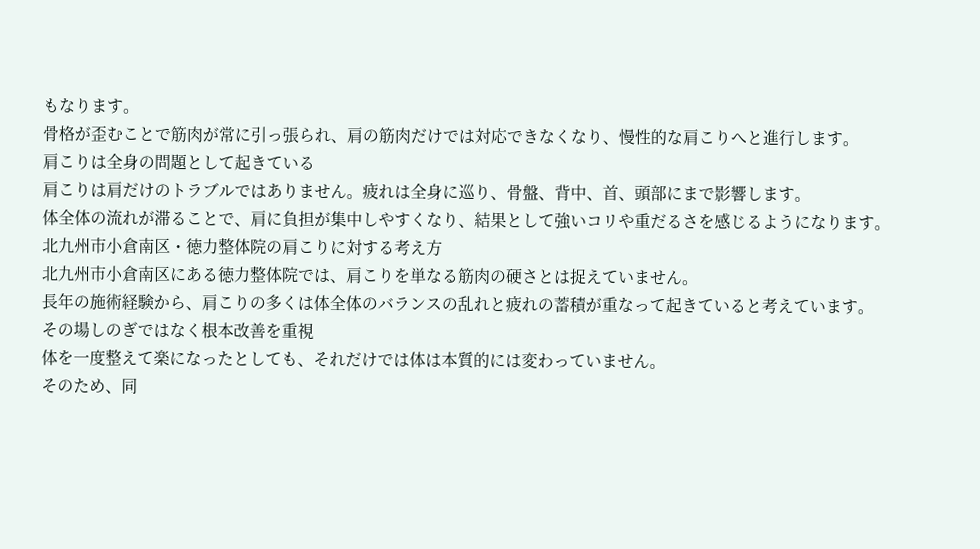もなります。
骨格が歪むことで筋肉が常に引っ張られ、肩の筋肉だけでは対応できなくなり、慢性的な肩こりへと進行します。
肩こりは全身の問題として起きている
肩こりは肩だけのトラブルではありません。疲れは全身に巡り、骨盤、背中、首、頭部にまで影響します。
体全体の流れが滞ることで、肩に負担が集中しやすくなり、結果として強いコリや重だるさを感じるようになります。
北九州市小倉南区・徳力整体院の肩こりに対する考え方
北九州市小倉南区にある徳力整体院では、肩こりを単なる筋肉の硬さとは捉えていません。
長年の施術経験から、肩こりの多くは体全体のバランスの乱れと疲れの蓄積が重なって起きていると考えています。
その場しのぎではなく根本改善を重視
体を一度整えて楽になったとしても、それだけでは体は本質的には変わっていません。
そのため、同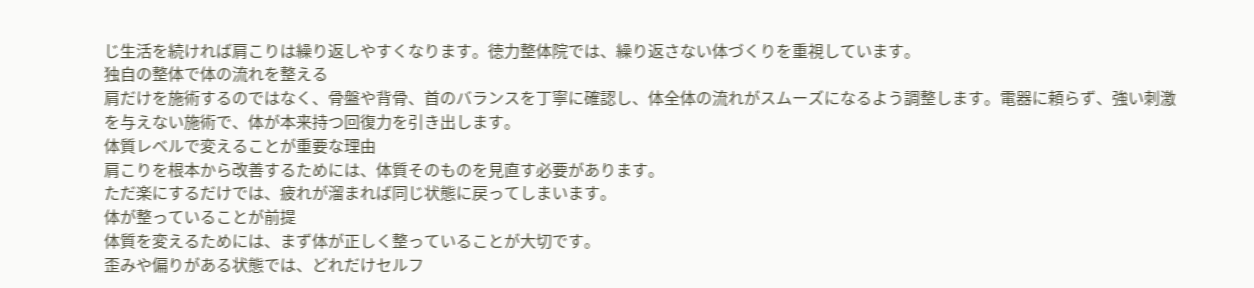じ生活を続ければ肩こりは繰り返しやすくなります。徳力整体院では、繰り返さない体づくりを重視しています。
独自の整体で体の流れを整える
肩だけを施術するのではなく、骨盤や背骨、首のバランスを丁寧に確認し、体全体の流れがスムーズになるよう調整します。電器に頼らず、強い刺激を与えない施術で、体が本来持つ回復力を引き出します。
体質レベルで変えることが重要な理由
肩こりを根本から改善するためには、体質そのものを見直す必要があります。
ただ楽にするだけでは、疲れが溜まれば同じ状態に戻ってしまいます。
体が整っていることが前提
体質を変えるためには、まず体が正しく整っていることが大切です。
歪みや偏りがある状態では、どれだけセルフ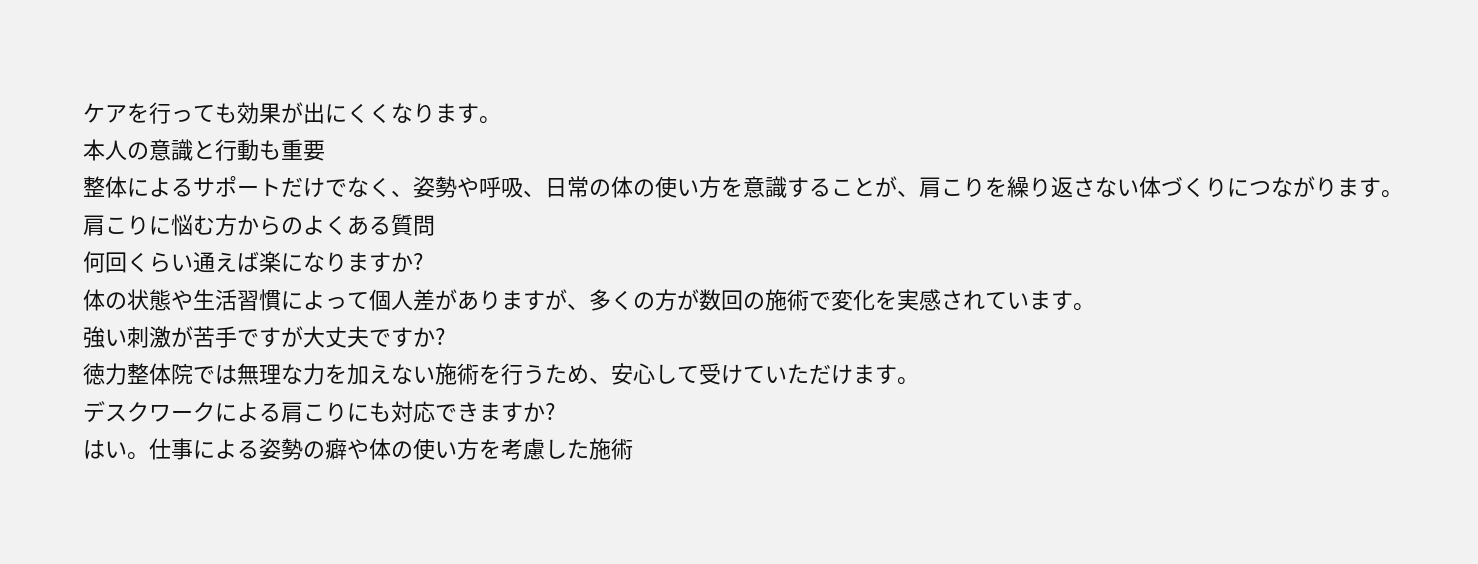ケアを行っても効果が出にくくなります。
本人の意識と行動も重要
整体によるサポートだけでなく、姿勢や呼吸、日常の体の使い方を意識することが、肩こりを繰り返さない体づくりにつながります。
肩こりに悩む方からのよくある質問
何回くらい通えば楽になりますか?
体の状態や生活習慣によって個人差がありますが、多くの方が数回の施術で変化を実感されています。
強い刺激が苦手ですが大丈夫ですか?
徳力整体院では無理な力を加えない施術を行うため、安心して受けていただけます。
デスクワークによる肩こりにも対応できますか?
はい。仕事による姿勢の癖や体の使い方を考慮した施術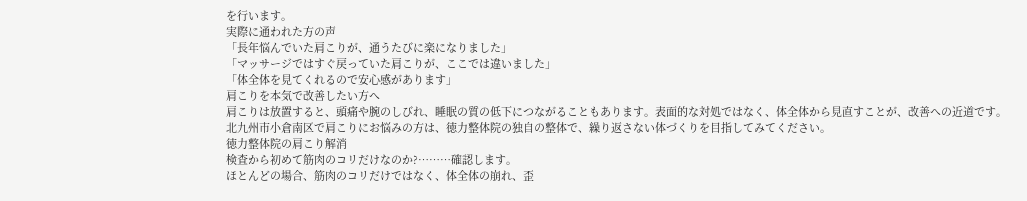を行います。
実際に通われた方の声
「長年悩んでいた肩こりが、通うたびに楽になりました」
「マッサージではすぐ戻っていた肩こりが、ここでは違いました」
「体全体を見てくれるので安心感があります」
肩こりを本気で改善したい方へ
肩こりは放置すると、頭痛や腕のしびれ、睡眠の質の低下につながることもあります。表面的な対処ではなく、体全体から見直すことが、改善への近道です。
北九州市小倉南区で肩こりにお悩みの方は、徳力整体院の独自の整体で、繰り返さない体づくりを目指してみてください。
徳力整体院の肩こり解消
検査から初めて筋肉のコリだけなのか?………確認します。
ほとんどの場合、筋肉のコリだけではなく、体全体の崩れ、歪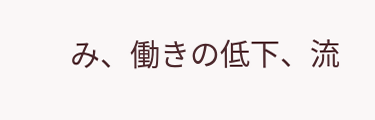み、働きの低下、流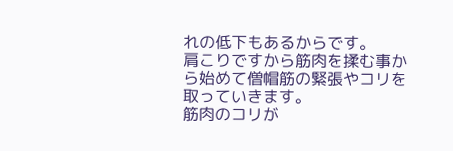れの低下もあるからです。
肩こりですから筋肉を揉む事から始めて僧帽筋の緊張やコリを取っていきます。
筋肉のコリが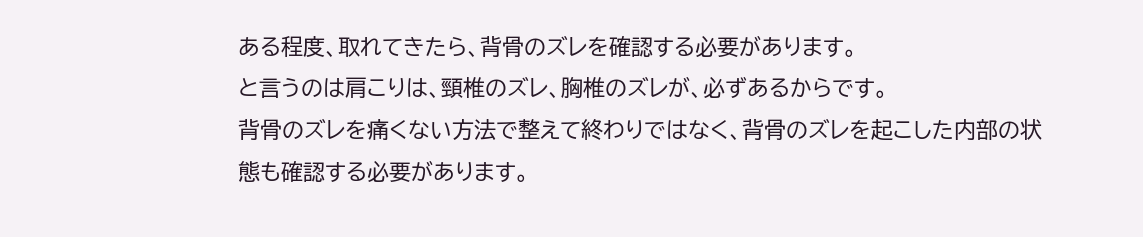ある程度、取れてきたら、背骨のズレを確認する必要があります。
と言うのは肩こりは、頸椎のズレ、胸椎のズレが、必ずあるからです。
背骨のズレを痛くない方法で整えて終わりではなく、背骨のズレを起こした内部の状態も確認する必要があります。